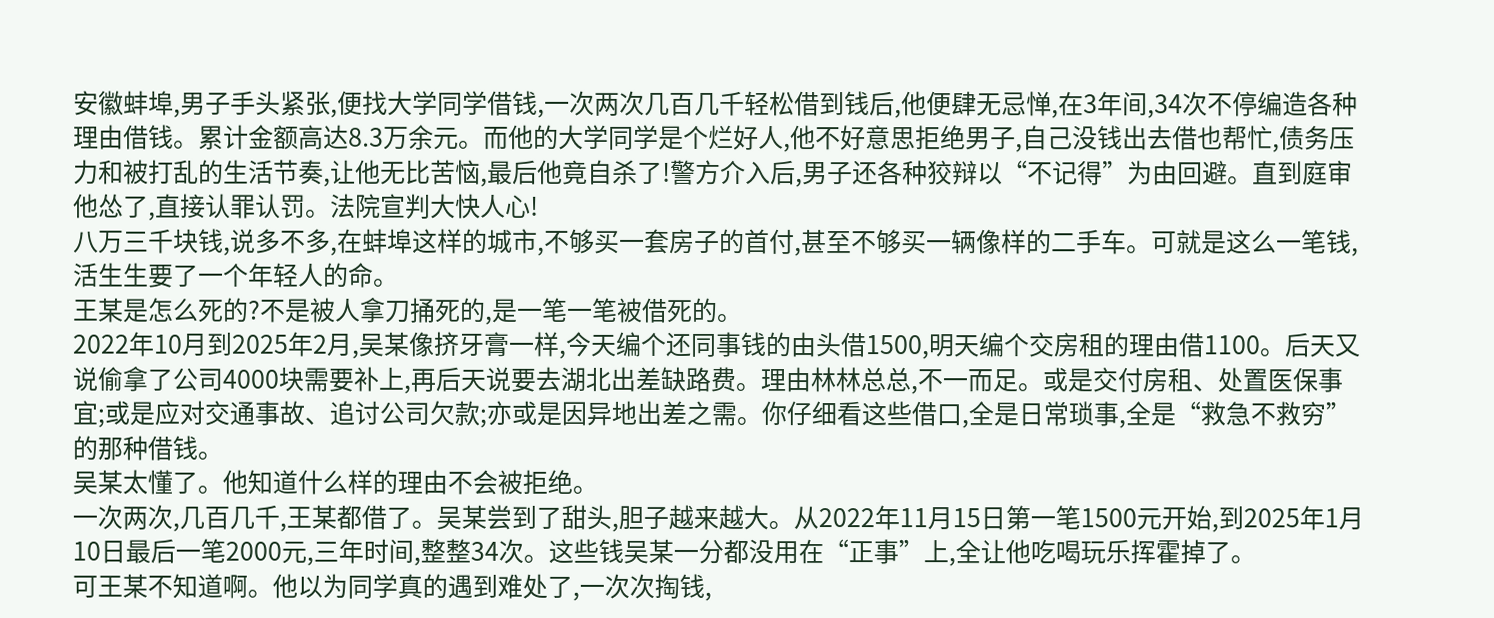安徽蚌埠,男子手头紧张,便找大学同学借钱,一次两次几百几千轻松借到钱后,他便肆无忌惮,在3年间,34次不停编造各种理由借钱。累计金额高达8.3万余元。而他的大学同学是个烂好人,他不好意思拒绝男子,自己没钱出去借也帮忙,债务压力和被打乱的生活节奏,让他无比苦恼,最后他竟自杀了!警方介入后,男子还各种狡辩以“不记得”为由回避。直到庭审他怂了,直接认罪认罚。法院宣判大快人心!
八万三千块钱,说多不多,在蚌埠这样的城市,不够买一套房子的首付,甚至不够买一辆像样的二手车。可就是这么一笔钱,活生生要了一个年轻人的命。
王某是怎么死的?不是被人拿刀捅死的,是一笔一笔被借死的。
2022年10月到2025年2月,吴某像挤牙膏一样,今天编个还同事钱的由头借1500,明天编个交房租的理由借1100。后天又说偷拿了公司4000块需要补上,再后天说要去湖北出差缺路费。理由林林总总,不一而足。或是交付房租、处置医保事宜;或是应对交通事故、追讨公司欠款;亦或是因异地出差之需。你仔细看这些借口,全是日常琐事,全是“救急不救穷”的那种借钱。
吴某太懂了。他知道什么样的理由不会被拒绝。
一次两次,几百几千,王某都借了。吴某尝到了甜头,胆子越来越大。从2022年11月15日第一笔1500元开始,到2025年1月10日最后一笔2000元,三年时间,整整34次。这些钱吴某一分都没用在“正事”上,全让他吃喝玩乐挥霍掉了。
可王某不知道啊。他以为同学真的遇到难处了,一次次掏钱,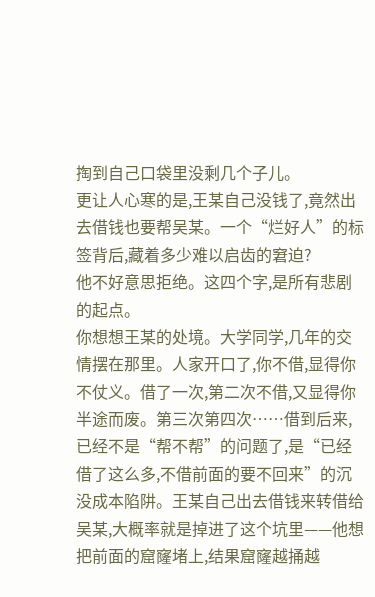掏到自己口袋里没剩几个子儿。
更让人心寒的是,王某自己没钱了,竟然出去借钱也要帮吴某。一个“烂好人”的标签背后,藏着多少难以启齿的窘迫?
他不好意思拒绝。这四个字,是所有悲剧的起点。
你想想王某的处境。大学同学,几年的交情摆在那里。人家开口了,你不借,显得你不仗义。借了一次,第二次不借,又显得你半途而废。第三次第四次……借到后来,已经不是“帮不帮”的问题了,是“已经借了这么多,不借前面的要不回来”的沉没成本陷阱。王某自己出去借钱来转借给吴某,大概率就是掉进了这个坑里——他想把前面的窟窿堵上,结果窟窿越捅越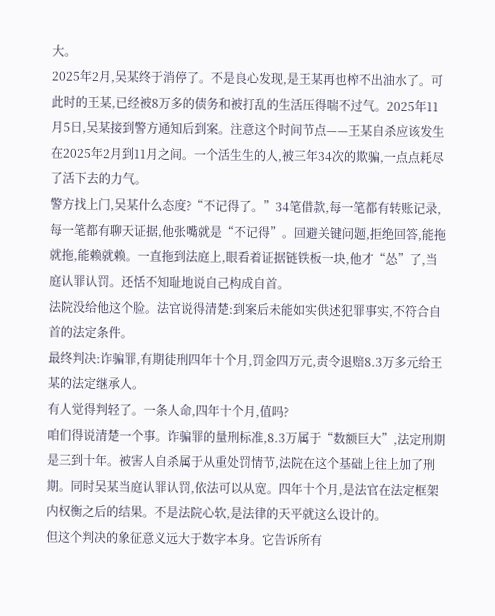大。
2025年2月,吴某终于消停了。不是良心发现,是王某再也榨不出油水了。可此时的王某,已经被8万多的债务和被打乱的生活压得喘不过气。2025年11月5日,吴某接到警方通知后到案。注意这个时间节点——王某自杀应该发生在2025年2月到11月之间。一个活生生的人,被三年34次的欺骗,一点点耗尽了活下去的力气。
警方找上门,吴某什么态度?“不记得了。”34笔借款,每一笔都有转账记录,每一笔都有聊天证据,他张嘴就是“不记得”。回避关键问题,拒绝回答,能拖就拖,能赖就赖。一直拖到法庭上,眼看着证据链铁板一块,他才“怂”了,当庭认罪认罚。还恬不知耻地说自己构成自首。
法院没给他这个脸。法官说得清楚:到案后未能如实供述犯罪事实,不符合自首的法定条件。
最终判决:诈骗罪,有期徒刑四年十个月,罚金四万元,责令退赔8.3万多元给王某的法定继承人。
有人觉得判轻了。一条人命,四年十个月,值吗?
咱们得说清楚一个事。诈骗罪的量刑标准,8.3万属于“数额巨大”,法定刑期是三到十年。被害人自杀属于从重处罚情节,法院在这个基础上往上加了刑期。同时吴某当庭认罪认罚,依法可以从宽。四年十个月,是法官在法定框架内权衡之后的结果。不是法院心软,是法律的天平就这么设计的。
但这个判决的象征意义远大于数字本身。它告诉所有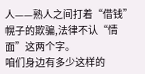人——熟人之间打着“借钱”幌子的欺骗,法律不认“情面”这两个字。
咱们身边有多少这样的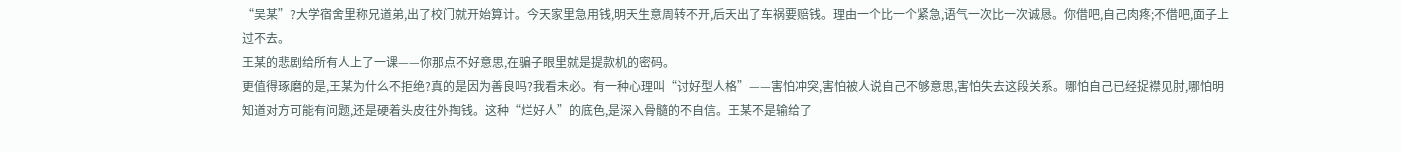“吴某”?大学宿舍里称兄道弟,出了校门就开始算计。今天家里急用钱,明天生意周转不开,后天出了车祸要赔钱。理由一个比一个紧急,语气一次比一次诚恳。你借吧,自己肉疼;不借吧,面子上过不去。
王某的悲剧给所有人上了一课——你那点不好意思,在骗子眼里就是提款机的密码。
更值得琢磨的是,王某为什么不拒绝?真的是因为善良吗?我看未必。有一种心理叫“讨好型人格”——害怕冲突,害怕被人说自己不够意思,害怕失去这段关系。哪怕自己已经捉襟见肘,哪怕明知道对方可能有问题,还是硬着头皮往外掏钱。这种“烂好人”的底色,是深入骨髓的不自信。王某不是输给了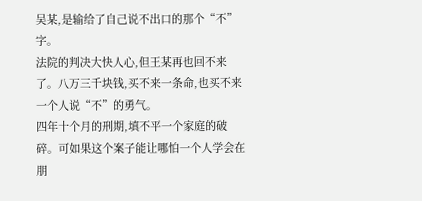吴某,是输给了自己说不出口的那个“不”字。
法院的判决大快人心,但王某再也回不来了。八万三千块钱,买不来一条命,也买不来一个人说“不”的勇气。
四年十个月的刑期,填不平一个家庭的破碎。可如果这个案子能让哪怕一个人学会在朋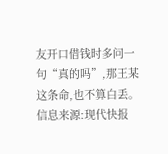友开口借钱时多问一句“真的吗”,那王某这条命,也不算白丢。
信息来源:现代快报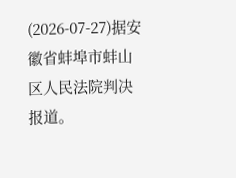(2026-07-27)据安徽省蚌埠市蚌山区人民法院判决报道。